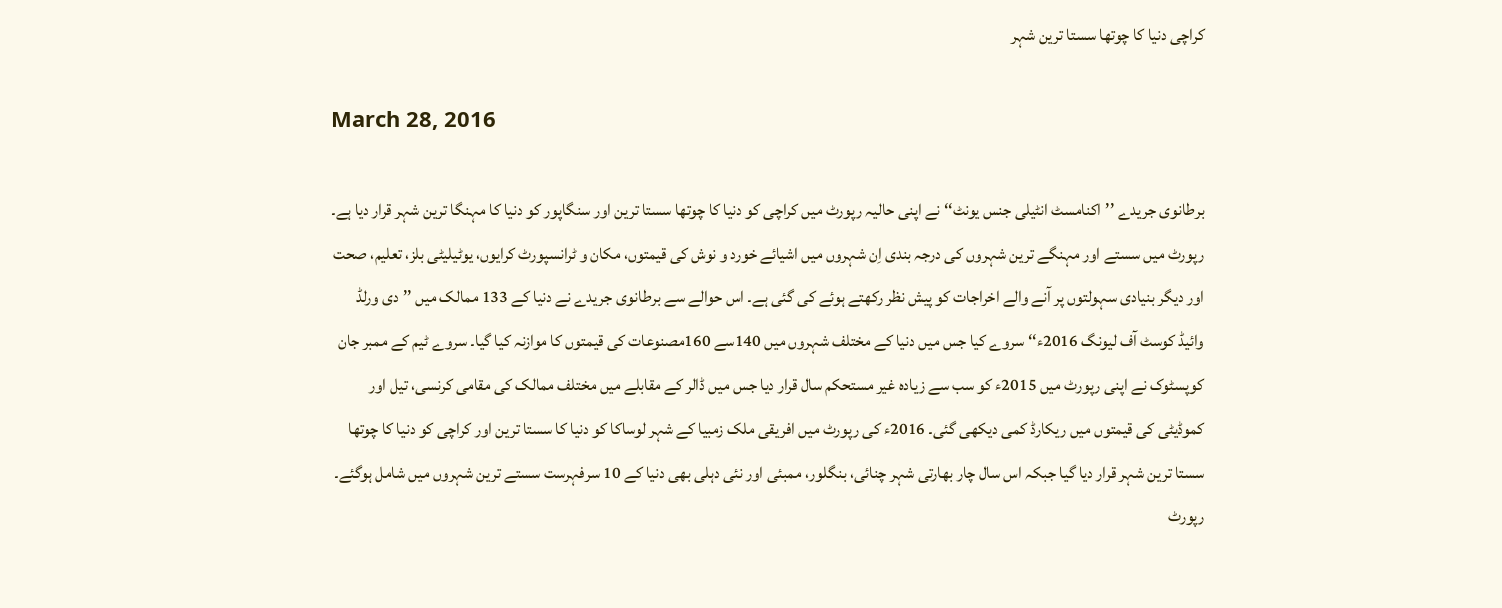کراچی دنیا کا چوتھا سستا ترین شہر

March 28, 2016

برطانوی جریدے ’’اکنامسٹ انٹیلی جنس یونٹ‘‘ نے اپنی حالیہ رپورٹ میں کراچی کو دنیا کا چوتھا سستا ترین اور سنگاپور کو دنیا کا مہنگا ترین شہر قرار دیا ہے۔ رپورٹ میں سستے اور مہنگے ترین شہروں کی درجہ بندی اِن شہروں میں اشیائے خورد و نوش کی قیمتوں، مکان و ٹرانسپورٹ کرایوں، یوٹیلیٹی بلز، تعلیم، صحت اور دیگر بنیادی سہولتوں پر آنے والے اخراجات کو پیش نظر رکھتے ہوئے کی گئی ہے۔ اس حوالے سے برطانوی جریدے نے دنیا کے 133 ممالک میں ’’دی ورلڈ وائیڈ کوسٹ آف لیونگ 2016ء‘‘ سروے کیا جس میں دنیا کے مختلف شہروں میں 140سے 160مصنوعات کی قیمتوں کا موازنہ کیا گیا۔ سروے ٹیم کے ممبر جان کوپسٹوک نے اپنی رپورٹ میں 2015ء کو سب سے زیادہ غیر مستحکم سال قرار دیا جس میں ڈالر کے مقابلے میں مختلف ممالک کی مقامی کرنسی، تیل اور کموڈیٹی کی قیمتوں میں ریکارڈ کمی دیکھی گئی۔ 2016ء کی رپورٹ میں افریقی ملک زمبیا کے شہر لوساکا کو دنیا کا سستا ترین اور کراچی کو دنیا کا چوتھا سستا ترین شہر قرار دیا گیا جبکہ اس سال چار بھارتی شہر چنائی، بنگلور، ممبئی اور نئی دہلی بھی دنیا کے 10 سرفہرست سستے ترین شہروں میں شامل ہوگئے۔
رپورٹ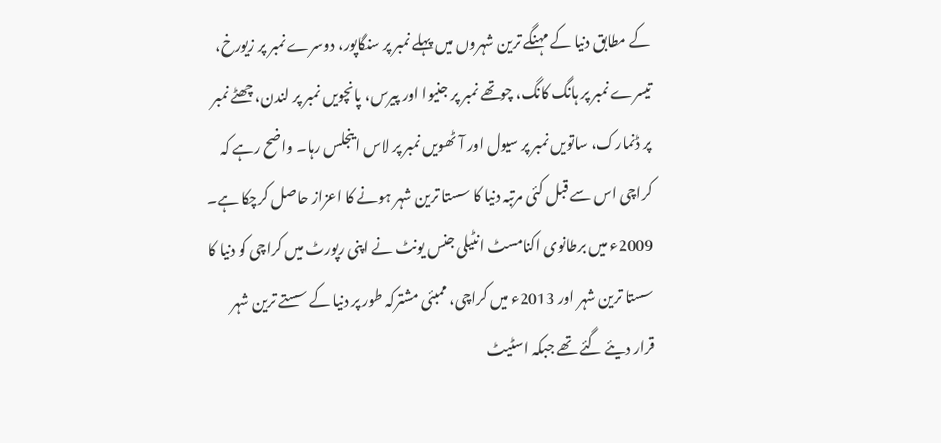کے مطابق دنیا کے مہنگے ترین شہروں میں پہلے نمبر پر سنگاپور، دوسرے نمبر پر زیورخ، تیسرے نمبر پر ہانگ کانگ، چوتھے نمبر پر جنیوا اور پیرس، پانچویں نمبر پر لندن، چھٹے نمبر پر ڈنمارک، ساتویں نمبر پر سیول اور آٹھویں نمبر پر لاس اینجلس رہا۔ واضح رہے کہ کراچی اس سے قبل کئی مرتبہ دنیا کا سستا ترین شہر ہونے کا اعزاز حاصل کرچکا ہے۔ 2009ء میں برطانوی اکنامسٹ انٹیلی جنس یونٹ نے اپنی رپورٹ میں کراچی کو دنیا کا سستا ترین شہر اور 2013ء میں کراچی، ممبئی مشترکہ طور پر دنیا کے سستے ترین شہر قرار دیئے گئے تھے جبکہ اسٹیٹ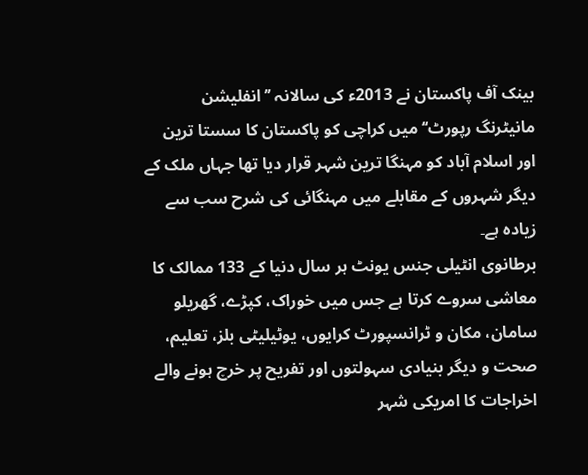بینک آف پاکستان نے 2013ء کی سالانہ ’’انفلیشن مانیٹرنگ رپورٹ‘‘ میں کراچی کو پاکستان کا سستا ترین اور اسلام آباد کو مہنگا ترین شہر قرار دیا تھا جہاں ملک کے دیگر شہروں کے مقابلے میں مہنگائی کی شرح سب سے زیادہ ہے۔
برطانوی انٹیلی جنس یونٹ ہر سال دنیا کے 133 ممالک کا معاشی سروے کرتا ہے جس میں خوراک، کپڑے، گھریلو سامان، مکان و ٹرانسپورٹ کرایوں، یوٹیلیٹی بلز، تعلیم، صحت و دیگر بنیادی سہولتوں اور تفریح پر خرچ ہونے والے اخراجات کا امریکی شہر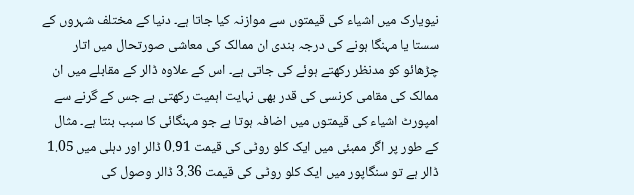نیویارک میں اشیاء کی قیمتوں سے موازنہ کیا جاتا ہے۔ دنیا کے مختلف شہروں کے سستا یا مہنگا ہونے کی درجہ بندی ان ممالک کی معاشی صورتحال میں اتار چڑھائو کو مدنظر رکھتے ہوئے کی جاتی ہے۔ اس کے علاوہ ڈالر کے مقابلے میں ان ممالک کی مقامی کرنسی کی قدر بھی نہایت اہمیت رکھتی ہے جس کے گرنے سے امپورٹ اشیاء کی قیمتوں میں اضافہ ہوتا ہے جو مہنگائی کا سبب بنتا ہے۔ مثال کے طور پر اگر ممبئی میں ایک کلو روٹی کی قیمت 0.91 ڈالر اور دہلی میں 1.05 ڈالر ہے تو سنگاپور میں ایک کلو روٹی کی قیمت 3.36 ڈالر وصول کی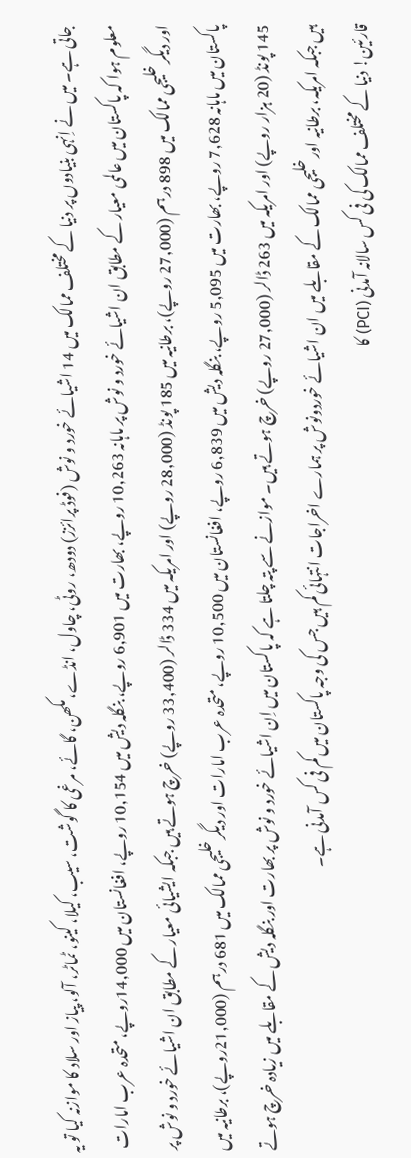جاتی ہے۔ میں نے اِنہی بنیادوں پر دنیا کے مختلف ممالک میں 14 اشیائے خورد و نوش (فوڈ پرائزز) دودھ، روٹی، چاول، انڈے، مکھن، گائے، مرغی کا گوشت، سیب، کیلا، کینو، ٹماٹر، آلو، پیاز اور سلاد کا موازنہ کیا تو یہ معلوم ہوا کہ پاکستان میں عالمی معیار کے مطابق ان اشیائے خورد و نوش پر ماہانہ 10,263 روپے، بھارت میں 6,901 روپے، بنگلہ دیش میں 10,154 روپے، افغانستان میں 14,000روپے، متحدہ عرب امارات اور دیگر خلیجی ممالک میں 898 درہم (27,000 روپے)، برطانیہ میں 185 پونڈ (28,000 روپے) اور امریکہ میں 334 ڈالر (33,400 روپے) خرچ ہوتے ہیں جبکہ ایشیائی معیار کے مطابق ان اشیائے خورد و نوش پر پاکستان میں ماہانہ 7,628 روپے، بھارت میں 5,095 روپے، بنگلہ دیش میں 6,839 روپے، افغانستان میں 10,500 روپے، متحدہ عرب امارات اور دیگر خلیجی ممالک میں 681 درہم (21,000روپے)، برطانیہ میں 145 پونڈ (20 ہزار روپے) اور امریکہ میں 263 ڈالر (27,000 روپے) خرچ ہوتے ہیں۔ موازنے سے پتہ چلتا ہے کہ پاکستان میں اِن اشیائے خورد و نوش پر بھارت اور بنگلہ دیش کے مقابلے میں زیادہ خرچ ہوتے ہیں جبکہ امریکہ، برطانیہ اور خلیجی ممالک کے مقابلے میں ان اشیائے خوردونوش پر ہمارے اخراجات انتہائی کم ہیں جس کی وجہ پاکستان میں کم فی کس آمدنی ہے۔
قارئین! دنیا کے مختلف ممالک کی فی کس سالانہ آمدنی (PCI) کا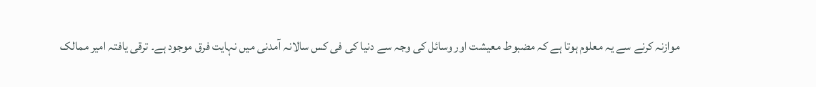موازنہ کرنے سے یہ معلوم ہوتا ہے کہ مضبوط معیشت اور وسائل کی وجہ سے دنیا کی فی کس سالانہ آمدنی میں نہایت فرق موجود ہے۔ ترقی یافتہ امیر ممالک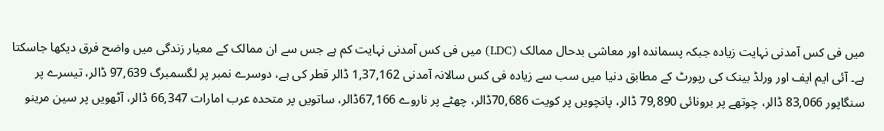میں فی کس آمدنی نہایت زیادہ جبکہ پسماندہ اور معاشی بدحال ممالک (LDC) میں فی کس آمدنی نہایت کم ہے جس سے ان ممالک کے معیار زندگی میں واضح فرق دیکھا جاسکتا ہے۔ آئی ایم ایف اور ورلڈ بینک کی رپورٹ کے مطابق دنیا میں سب سے زیادہ فی کس سالانہ آمدنی 1,37,162 ڈالر قطر کی ہے، دوسرے نمبر پر لگسمبرگ 97,639 ڈالر، تیسرے پر سنگاپور 83,066 ڈالر، چوتھے پر برونائی 79,890 ڈالر، پانچویں پر کویت 70,686ڈالر، چھٹے پر ناروے 67,166ڈالر، ساتویں پر متحدہ عرب امارات 66,347 ڈالر، آٹھویں پر سین مرینو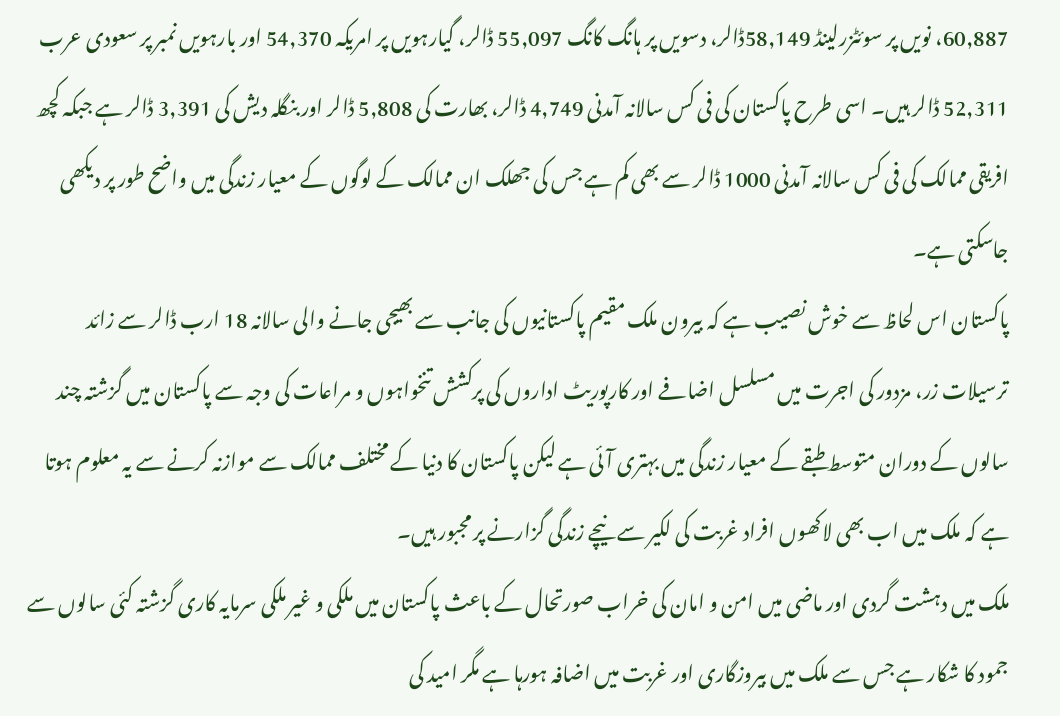60,887، نویں پر سوئٹزرلینڈ 58,149ڈالر، دسویں پر ہانگ کانگ 55,097 ڈالر، گیارہویں پر امریکہ 54,370 اور بارہویں نمبر پر سعودی عرب 52,311 ڈالر ہیں۔ اسی طرح پاکستان کی فی کس سالانہ آمدنی 4,749 ڈالر، بھارت کی 5,808 ڈالر اور بنگلہ دیش کی 3,391 ڈالر ہے جبکہ کچھ افریقی ممالک کی فی کس سالانہ آمدنی 1000 ڈالر سے بھی کم ہے جس کی جھلک ان ممالک کے لوگوں کے معیار زندگی میں واضح طور پر دیکھی جاسکتی ہے۔
پاکستان اس لحاظ سے خوش نصیب ہے کہ بیرون ملک مقیم پاکستانیوں کی جانب سے بھیجی جانے والی سالانہ 18 ارب ڈالر سے زائد ترسیلات زر، مزدور کی اجرت میں مسلسل اضافے اور کارپوریٹ اداروں کی پرکشش تنخواہوں و مراعات کی وجہ سے پاکستان میں گزشتہ چند سالوں کے دوران متوسط طبقے کے معیار زندگی میں بہتری آئی ہے لیکن پاکستان کا دنیا کے مختلف ممالک سے موازنہ کرنے سے یہ معلوم ہوتا ہے کہ ملک میں اب بھی لاکھوں افراد غربت کی لکیر سے نیچے زندگی گزارنے پر مجبور ہیں۔
ملک میں دہشت گردی اور ماضی میں امن و امان کی خراب صورتحال کے باعث پاکستان میں ملکی و غیر ملکی سرمایہ کاری گزشتہ کئی سالوں سے جمود کا شکار ہے جس سے ملک میں بیروزگاری اور غربت میں اضافہ ہورہا ہے مگر امید کی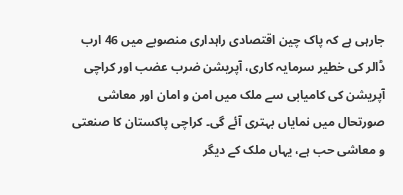جارہی ہے کہ پاک چین اقتصادی راہداری منصوبے میں 46 ارب ڈالر کی خطیر سرمایہ کاری، آپریشن ضرب عضب اور کراچی آپریشن کی کامیابی سے ملک میں امن و امان اور معاشی صورتحال میں نمایاں بہتری آئے گی۔ کراچی پاکستان کا صنعتی و معاشی حب ہے، یہاں ملک کے دیگر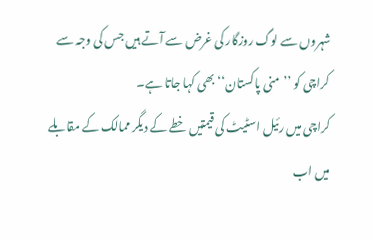شہروں سے لوگ روزگار کی غرض سے آتے ہیں جس کی وجہ سے کراچی کو ’’منی پاکستان‘‘ بھی کہا جاتا ہے۔
کراچی میں رئیل اسٹیٹ کی قیمتیں خطے کے دیگر ممالک کے مقابلے میں اب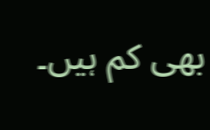بھی کم ہیں۔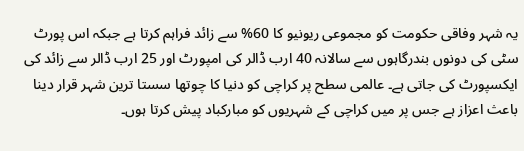یہ شہر وفاقی حکومت کو مجموعی ریونیو کا 60% سے زائد فراہم کرتا ہے جبکہ اس پورٹ سٹی کی دونوں بندرگاہوں سے سالانہ 40 ارب ڈالر کی امپورٹ اور 25 ارب ڈالر سے زائد کی ایکسپورٹ کی جاتی ہے۔ عالمی سطح پر کراچی کو دنیا کا چوتھا سستا ترین شہر قرار دینا باعث اعزاز ہے جس پر میں کراچی کے شہریوں کو مبارکباد پیش کرتا ہوں۔